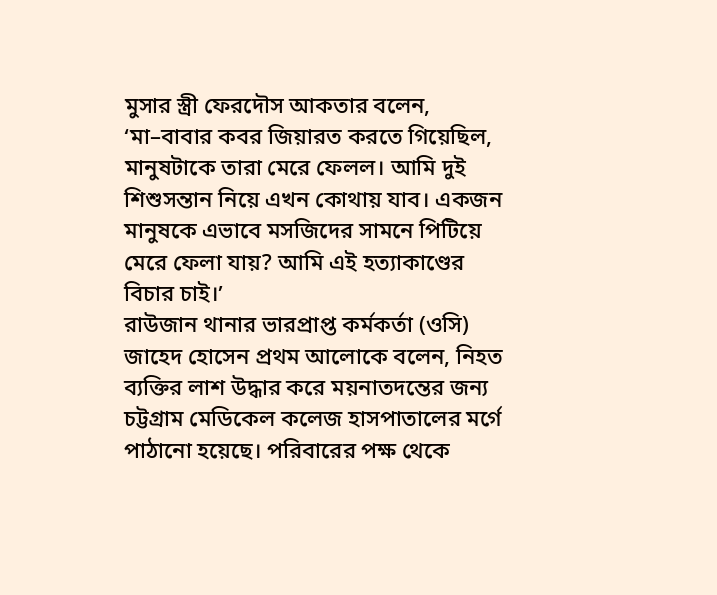মুসার স্ত্রী ফেরদৌস আকতার বলেন, ‘মা–বাবার কবর জিয়ারত করতে গিয়েছিল, মানুষটাকে তারা মেরে ফেলল। আমি দুই শিশুসন্তান নিয়ে এখন কোথায় যাব। একজন মানুষকে এভাবে মসজিদের সামনে পিটিয়ে মেরে ফেলা যায়? আমি এই হত্যাকাণ্ডের বিচার চাই।’
রাউজান থানার ভারপ্রাপ্ত কর্মকর্তা (ওসি) জাহেদ হোসেন প্রথম আলোকে বলেন, নিহত ব্যক্তির লাশ উদ্ধার করে ময়নাতদন্তের জন্য চট্টগ্রাম মেডিকেল কলেজ হাসপাতালের মর্গে পাঠানো হয়েছে। পরিবারের পক্ষ থেকে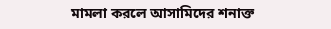মামলা করলে আসামিদের শনাক্ত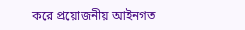করে প্রয়োজনীয় আইনগত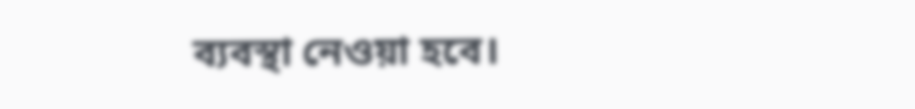ব্যবস্থা নেওয়া হবে।